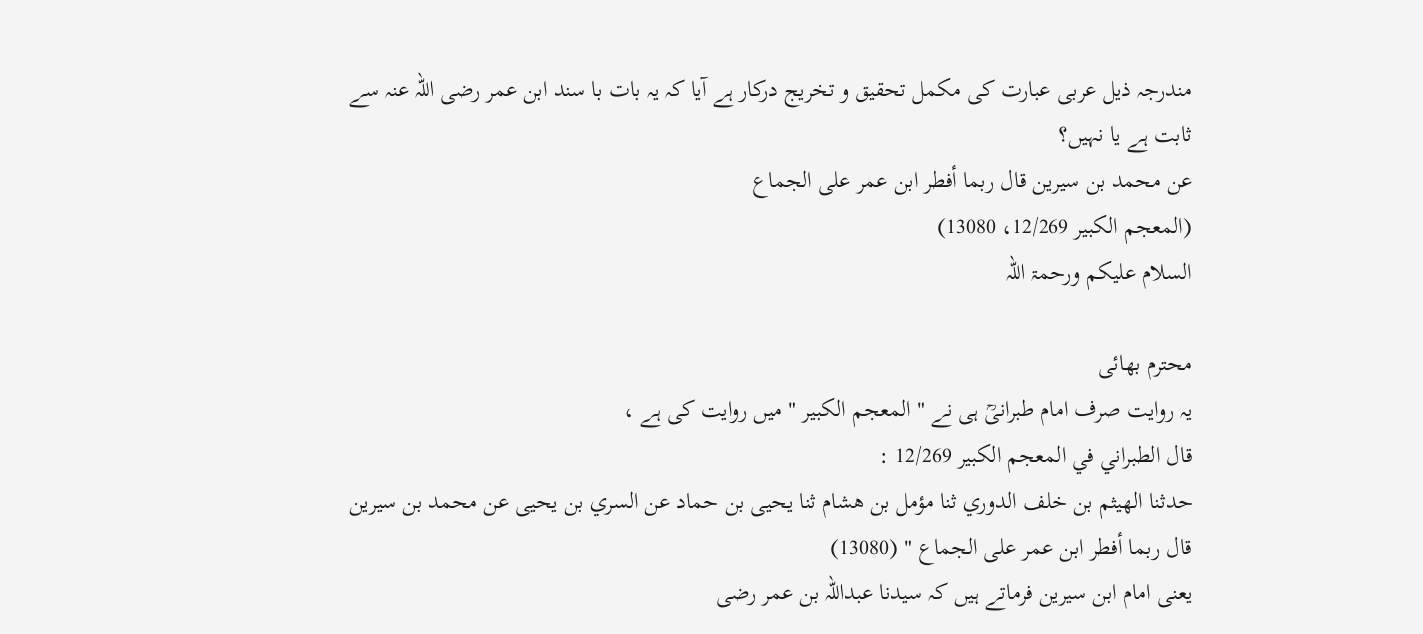مندرجہ ذیل عربی عبارت کی مکمل تحقیق و تخریج درکار ہے آیا کہ یہ بات با سند ابن عمر رضی اللہ عنہ سے ثابت ہے یا نہیں؟
عن محمد بن سيرين قال ربما أفطر ابن عمر على الجماع
(المعجم الكبير 12/269، 13080)
السلام علیکم ورحمۃ اللہ

محترم بھائی
یہ روایت صرف امام طبرانیؒ ہی نے " المعجم الکبیر " میں روایت کی ہے ،
قال الطبراني في المعجم الكبير 12/269 :
حدثنا الهيثم بن خلف الدوري ثنا مؤمل بن هشام ثنا يحيى بن حماد عن السري بن يحيى عن محمد بن سيرين قال ربما أفطر ابن عمر على الجماع " (13080)
یعنی امام ابن سیرین فرماتے ہیں کہ سیدنا عبداللہ بن عمر رضی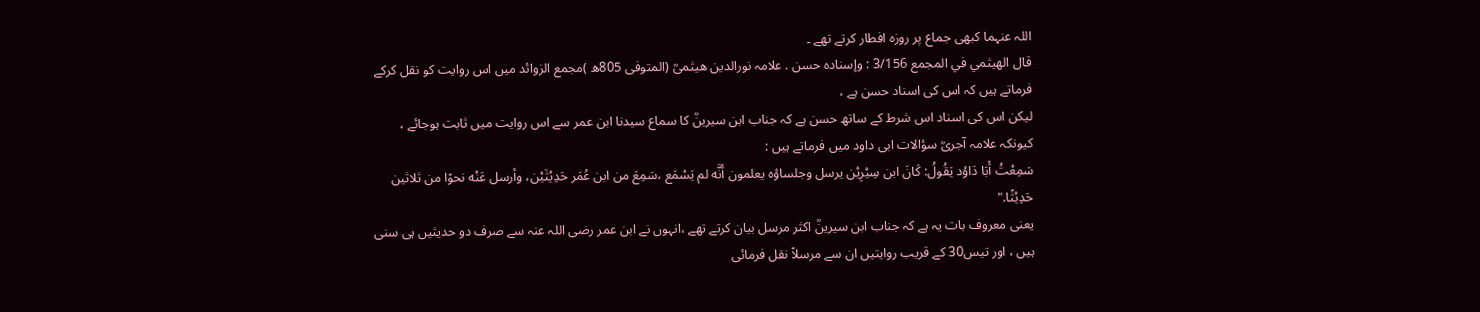اللہ عنہما کبھی جماع پر روزہ افطار کرتے تھے ۔
قال الهيثمي في المجمع 3/156 : وإسناده حسن . علامہ نورالدین ھیثمیؒ (المتوفی 805ھ )مجمع الزوائد میں اس روایت کو نقل کرکے فرماتے ہیں کہ اس کی اسناد حسن ہے ،
لیکن اس کی اسناد اس شرط کے ساتھ حسن ہے کہ جناب ابن سیرینؒ کا سماع سیدنا ابن عمر سے اس روایت میں ثابت ہوجائے ،
کیونکہ علامہ آجریؒ سؤالات ابی داود میں فرماتے ہیں :
سَمِعْتُ أَبَا دَاوُد يَقُولُ: كَانَ ابن سِيْرِيْن يرسل وجلساؤه يعلمون أَنَّه لم يَسْمَع ،سَمِعَ من ابن عُمَر حَدِيْثَيْن، وأرسل عَنْه نحوًا من ثلاثين حَدِيْثًا."
یعنی معروف بات یہ ہے کہ جناب ابن سیرینؒ اکثر مرسل بیان کرتے تھے ،انہوں نے ابن عمر رضی اللہ عنہ سے صرف دو حدیثیں ہی سنی ہیں ، اور تیس30 کے قریب روایتیں ان سے مرسلاً نقل فرمائی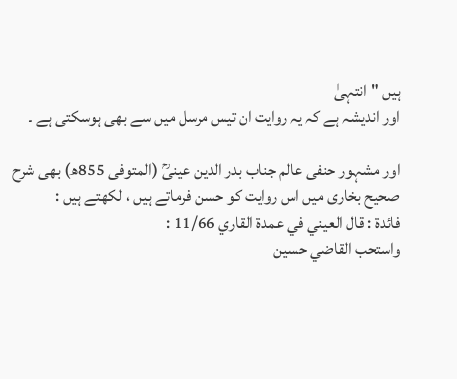ہیں "انتہیٰ
اور اندیشہ ہے کہ یہ روایت ان تیس مرسل میں سے بھی ہوسکتی ہے ۔

اور مشہور حنفی عالم جناب بدر الدین عینیؒ (المتوفی 855ھ) بھی شرح صحیح بخاری میں اس روایت کو حسن فرماتے ہیں ، لکھتے ہیں :
فائدة : قال العيني في عمدة القاري 11/66 :
واستحب القاضي حسين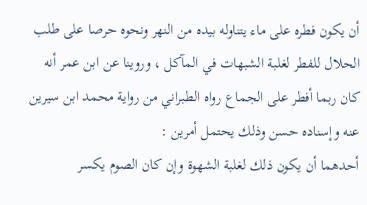أن يكون فطره على ماء يتناوله بيده من النهر ونحوه حرصا على طلب الحلال للفطر لغلبة الشبهات في المآكل ، وروينا عن ابن عمر أنه كان ربما أفطر على الجماع رواه الطبراني من رواية محمد ابن سيرين عنه وإسناده حسن وذلك يحتمل أمرين :
أحدهما أن يكون ذلك لغلبة الشهوة وإن كان الصوم يكسر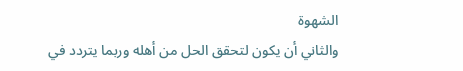الشهوة
والثاني أن يكون لتحقق الحل من أهله وربما يتردد في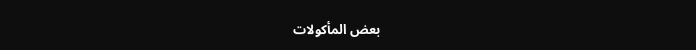بعض المأكولات